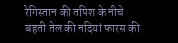रेगिस्तान की तपिश के नीचे बहती तेल की नदियां फारस की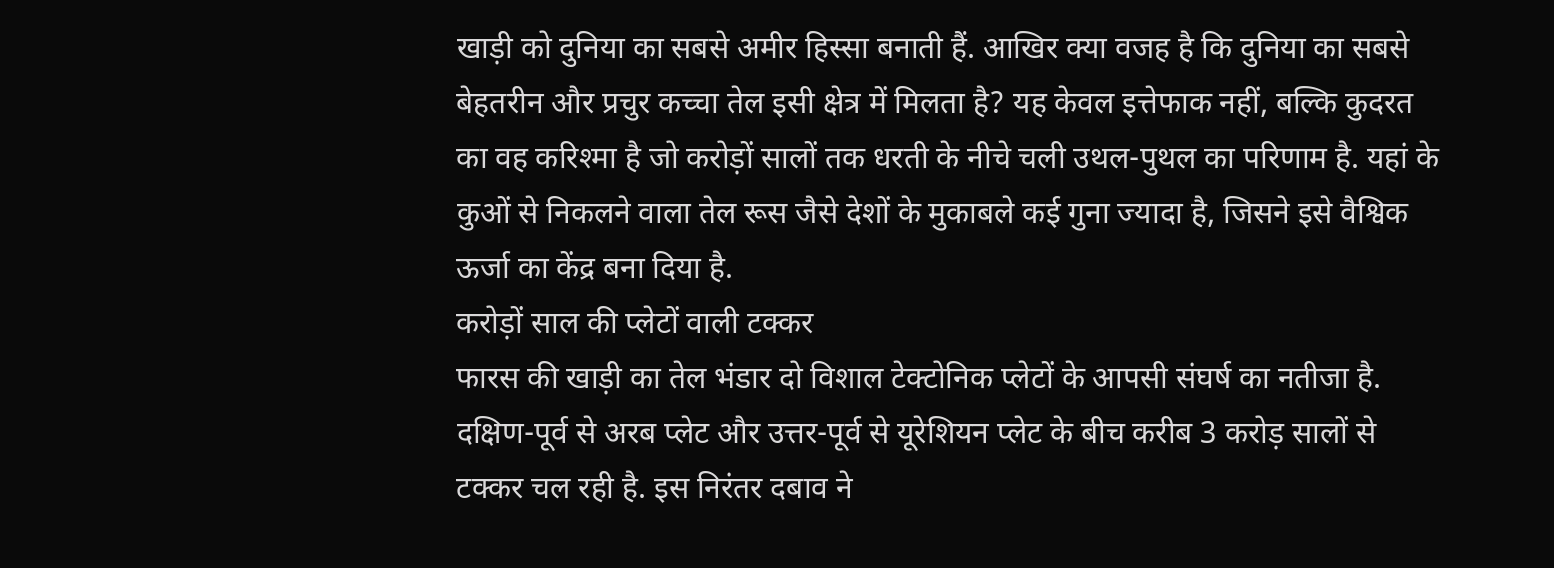खाड़ी को दुनिया का सबसे अमीर हिस्सा बनाती हैं. आखिर क्या वजह है कि दुनिया का सबसे बेहतरीन और प्रचुर कच्चा तेल इसी क्षेत्र में मिलता है? यह केवल इत्तेफाक नहीं, बल्कि कुदरत का वह करिश्मा है जो करोड़ों सालों तक धरती के नीचे चली उथल-पुथल का परिणाम है. यहां के कुओं से निकलने वाला तेल रूस जैसे देशों के मुकाबले कई गुना ज्यादा है, जिसने इसे वैश्विक ऊर्जा का केंद्र बना दिया है.
करोड़ों साल की प्लेटों वाली टक्कर
फारस की खाड़ी का तेल भंडार दो विशाल टेक्टोनिक प्लेटों के आपसी संघर्ष का नतीजा है. दक्षिण-पूर्व से अरब प्लेट और उत्तर-पूर्व से यूरेशियन प्लेट के बीच करीब 3 करोड़ सालों से टक्कर चल रही है. इस निरंतर दबाव ने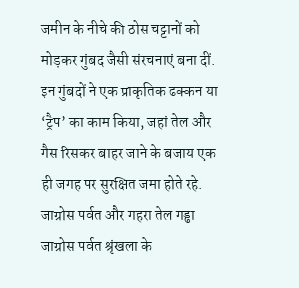जमीन के नीचे की ठोस चट्टानों को मोड़कर गुंबद जैसी संरचनाएं बना दीं. इन गुंबदों ने एक प्राकृतिक ढक्कन या ‘ट्रैप’ का काम किया, जहां तेल और गैस रिसकर बाहर जाने के बजाय एक ही जगह पर सुरक्षित जमा होते रहे.
जाग्रोस पर्वत और गहरा तेल गड्ढा
जाग्रोस पर्वत श्रृंखला के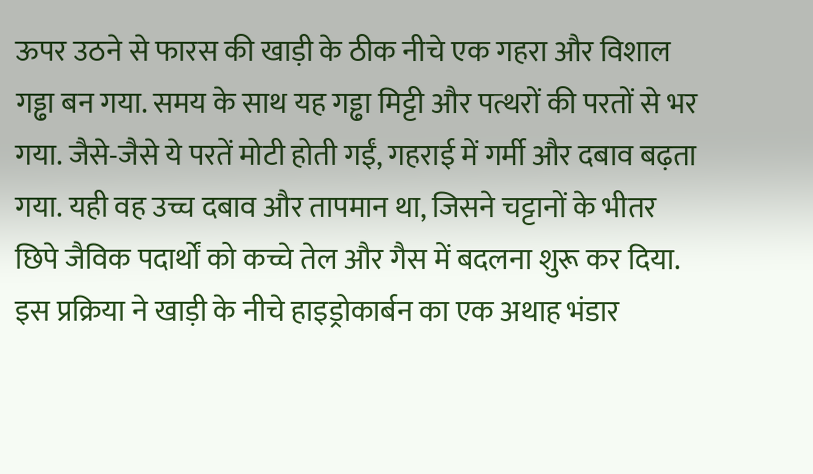ऊपर उठने से फारस की खाड़ी के ठीक नीचे एक गहरा और विशाल गड्ढा बन गया. समय के साथ यह गड्ढा मिट्टी और पत्थरों की परतों से भर गया. जैसे-जैसे ये परतें मोटी होती गईं, गहराई में गर्मी और दबाव बढ़ता गया. यही वह उच्च दबाव और तापमान था, जिसने चट्टानों के भीतर छिपे जैविक पदार्थों को कच्चे तेल और गैस में बदलना शुरू कर दिया. इस प्रक्रिया ने खाड़ी के नीचे हाइड्रोकार्बन का एक अथाह भंडार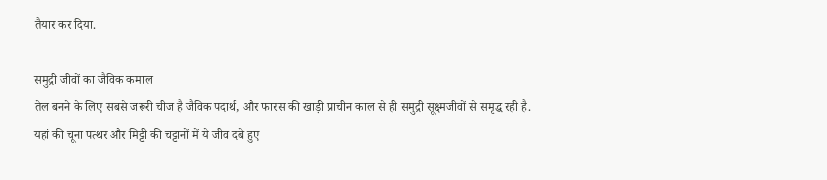तैयार कर दिया.

समुद्री जीवों का जैविक कमाल
तेल बनने के लिए सबसे जरूरी चीज है जैविक पदार्थ, और फारस की खाड़ी प्राचीन काल से ही समुद्री सूक्ष्मजीवों से समृद्ध रही है. यहां की चूना पत्थर और मिट्टी की चट्टानों में ये जीव दबे हुए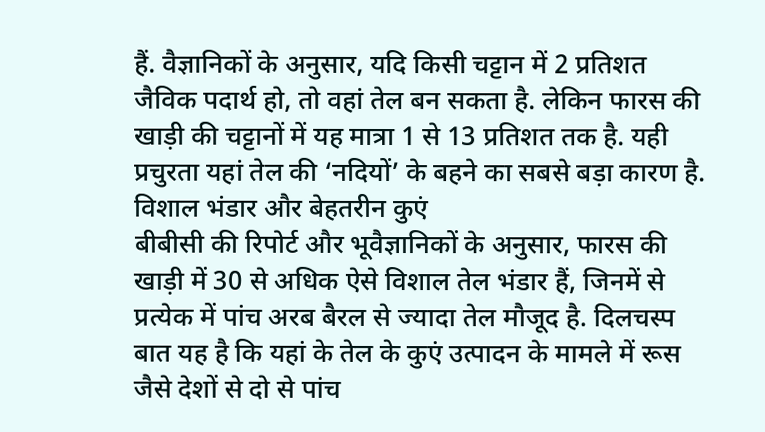हैं. वैज्ञानिकों के अनुसार, यदि किसी चट्टान में 2 प्रतिशत जैविक पदार्थ हो, तो वहां तेल बन सकता है. लेकिन फारस की खाड़ी की चट्टानों में यह मात्रा 1 से 13 प्रतिशत तक है. यही प्रचुरता यहां तेल की ‘नदियों’ के बहने का सबसे बड़ा कारण है.
विशाल भंडार और बेहतरीन कुएं
बीबीसी की रिपोर्ट और भूवैज्ञानिकों के अनुसार, फारस की खाड़ी में 30 से अधिक ऐसे विशाल तेल भंडार हैं, जिनमें से प्रत्येक में पांच अरब बैरल से ज्यादा तेल मौजूद है. दिलचस्प बात यह है कि यहां के तेल के कुएं उत्पादन के मामले में रूस जैसे देशों से दो से पांच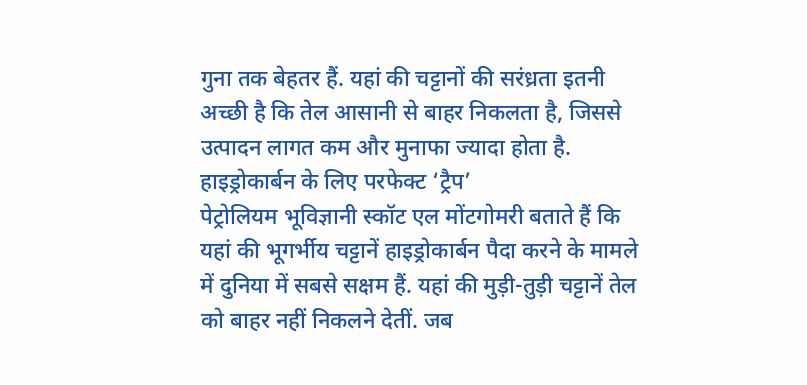गुना तक बेहतर हैं. यहां की चट्टानों की सरंध्रता इतनी अच्छी है कि तेल आसानी से बाहर निकलता है, जिससे उत्पादन लागत कम और मुनाफा ज्यादा होता है.
हाइड्रोकार्बन के लिए परफेक्ट ‘ट्रैप’
पेट्रोलियम भूविज्ञानी स्कॉट एल मोंटगोमरी बताते हैं कि यहां की भूगर्भीय चट्टानें हाइड्रोकार्बन पैदा करने के मामले में दुनिया में सबसे सक्षम हैं. यहां की मुड़ी-तुड़ी चट्टानें तेल को बाहर नहीं निकलने देतीं. जब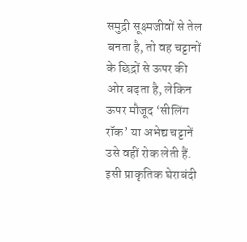समुद्री सूक्ष्मजीवों से तेल बनता है, तो वह चट्टानों के छिद्रों से ऊपर की ओर बढ़ता है, लेकिन ऊपर मौजूद ‘सीलिंग रॉक’ या अभेद्य चट्टानें उसे वहीं रोक लेती हैं. इसी प्राकृतिक घेराबंदी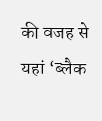की वजह से यहां ‘ब्लैक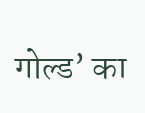गोल्ड’ का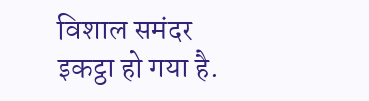विशाल समंदर इकट्ठा हो गया है.